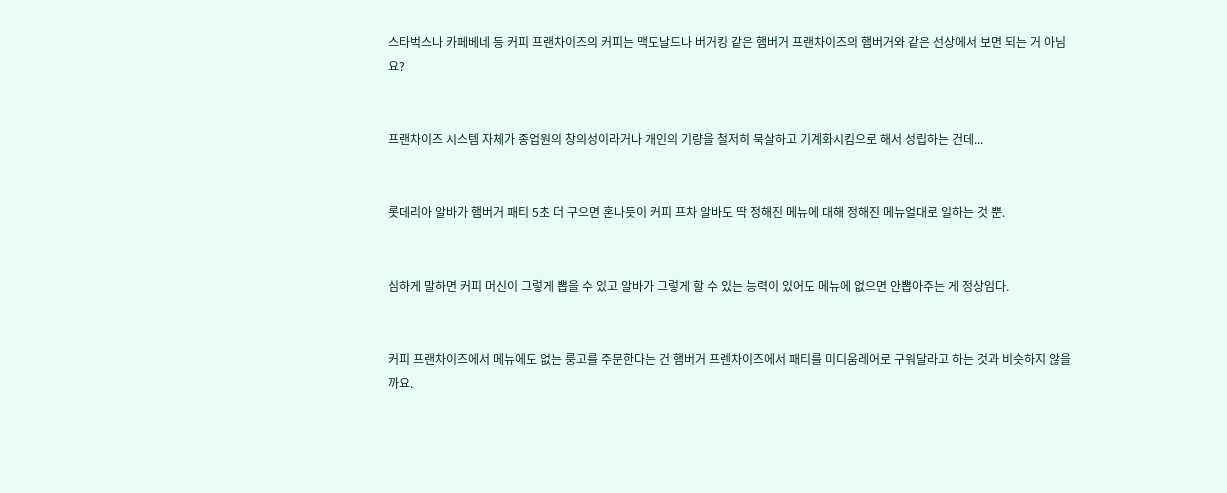스타벅스나 카페베네 등 커피 프랜차이즈의 커피는 맥도날드나 버거킹 같은 햄버거 프랜차이즈의 햄버거와 같은 선상에서 보면 되는 거 아님요?


프랜차이즈 시스템 자체가 종업원의 창의성이라거나 개인의 기량을 철저히 묵살하고 기계화시킴으로 해서 성립하는 건데...


롯데리아 알바가 햄버거 패티 5초 더 구으면 혼나듯이 커피 프차 알바도 딱 정해진 메뉴에 대해 정해진 메뉴얼대로 일하는 것 뿐.


심하게 말하면 커피 머신이 그렇게 뽑을 수 있고 알바가 그렇게 할 수 있는 능력이 있어도 메뉴에 없으면 안뽑아주는 게 정상임다.


커피 프랜차이즈에서 메뉴에도 없는 룽고를 주문한다는 건 햄버거 프렌차이즈에서 패티를 미디움레어로 구워달라고 하는 것과 비슷하지 않을까요.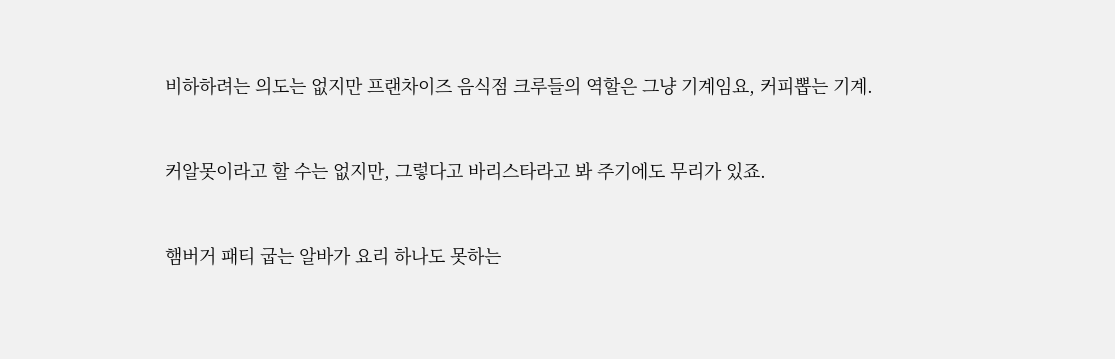비하하려는 의도는 없지만 프랜차이즈 음식점 크루들의 역할은 그냥 기계임요, 커피뽑는 기계.


커알못이라고 할 수는 없지만, 그렇다고 바리스타라고 봐 주기에도 무리가 있죠.


햄버거 패티 굽는 알바가 요리 하나도 못하는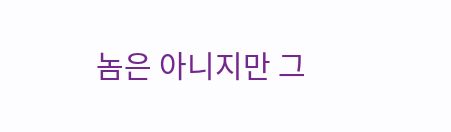놈은 아니지만 그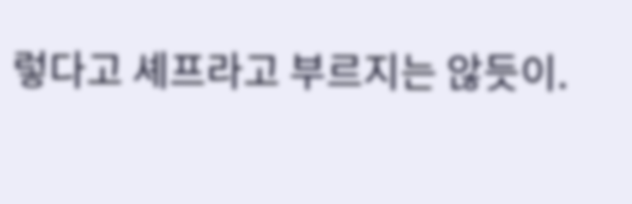렇다고 셰프라고 부르지는 않듯이.